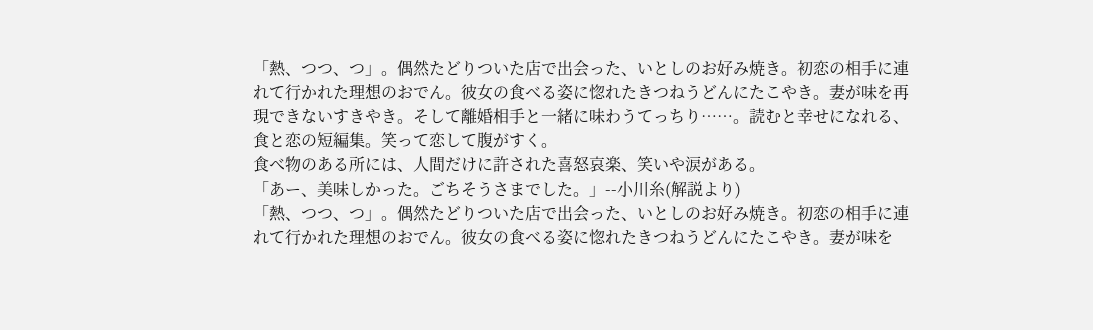「熱、つつ、つ」。偶然たどりついた店で出会った、いとしのお好み焼き。初恋の相手に連れて行かれた理想のおでん。彼女の食べる姿に惚れたきつねうどんにたこやき。妻が味を再現できないすきやき。そして離婚相手と一緒に味わうてっちり……。読むと幸せになれる、食と恋の短編集。笑って恋して腹がすく。
食べ物のある所には、人間だけに許された喜怒哀楽、笑いや涙がある。
「あー、美味しかった。ごちそうさまでした。」--小川糸(解説より)
「熱、つつ、つ」。偶然たどりついた店で出会った、いとしのお好み焼き。初恋の相手に連れて行かれた理想のおでん。彼女の食べる姿に惚れたきつねうどんにたこやき。妻が味を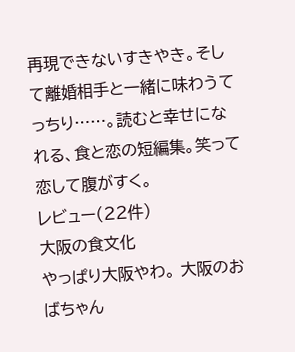再現できないすきやき。そして離婚相手と一緒に味わうてっちり……。読むと幸せになれる、食と恋の短編集。笑って恋して腹がすく。
レビュー(22件)
大阪の食文化
やっぱり大阪やわ。 大阪のおばちゃん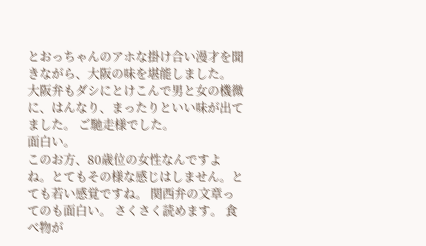とおっちゃんのアホな掛け合い漫才を聞きながら、大阪の味を堪能しました。 大阪弁もダシにとけこんで男と女の機微に、はんなり、まったりといい味が出てました。 ご馳走様でした。
面白い。
このお方、80歳位の女性なんですよね。とてもその様な感じはしません。とても若い感覚ですね。 関西弁の文章ってのも面白い。 さくさく読めます。 食べ物が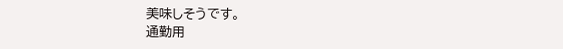美味しそうです。
通勤用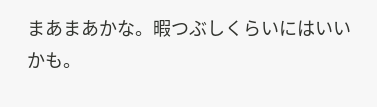まあまあかな。暇つぶしくらいにはいいかも。